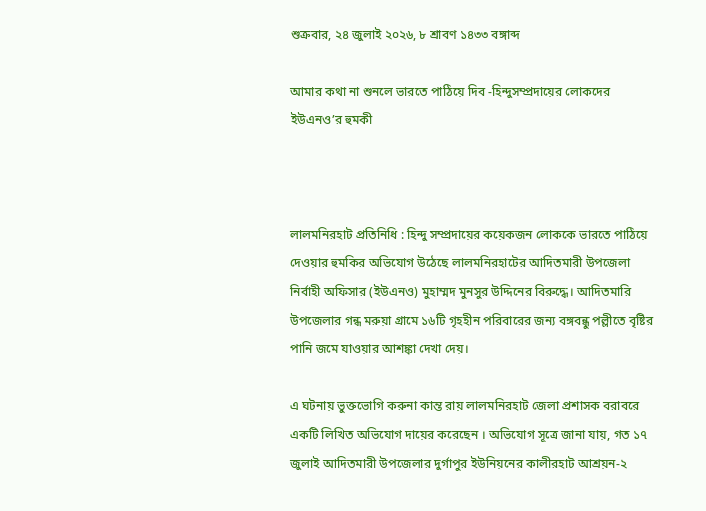শুক্রবার, ২৪ জুলাই ২০২৬, ৮ শ্রাবণ ১৪৩৩ বঙ্গাব্দ

আমার কথা না শুনলে ভারতে পাঠিয়ে দিব -হিন্দুসম্প্রদায়ের লোকদের ইউএনও’র হুমকী



লালমনিরহাট প্রতিনিধি : হিন্দু সম্প্রদায়ের কয়েকজন লোককে ভারতে পাঠিয়ে দেওয়ার হুমকির অভিযোগ উঠেছে লালমনিরহাটের আদিতমারী উপজেলা নির্বাহী অফিসার (ইউএনও) মুহাম্মদ মুনসুর উদ্দিনের বিরুদ্ধে। আদিতমারি উপজেলার গন্ধ মরুয়া গ্রামে ১৬টি গৃহহীন পরিবারের জন্য বঙ্গবন্ধু পল্লীতে বৃষ্টির পানি জমে যাওয়ার আশঙ্কা দেখা দেয়।

এ ঘটনায় ভুক্তভোগি করুনা কান্ত রায় লালমনিরহাট জেলা প্রশাসক বরাবরে একটি লিখিত অভিযোগ দায়ের করেছেন । অভিযোগ সূত্রে জানা যায়, গত ১৭ জুলাই আদিতমারী উপজেলার দুর্গাপুর ইউনিয়নের কালীরহাট আশ্রয়ন-২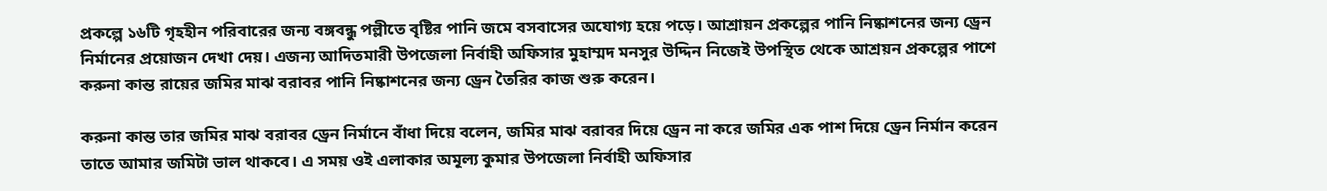প্রকল্পে ১৬টি গৃহহীন পরিবারের জন্য বঙ্গবন্ধু পল্লীতে বৃষ্টির পানি জমে বসবাসের অযোগ্য হয়ে পড়ে। আশ্রায়ন প্রকল্পের পানি নিষ্কাশনের জন্য ড্রেন নির্মানের প্রয়োজন দেখা দেয়। এজন্য আদিতমারী উপজেলা নির্বাহী অফিসার মুহাম্মদ মনসুর উদ্দিন নিজেই উপস্থিত থেকে আশ্রয়ন প্রকল্পের পাশে করুনা কান্ত রায়ের জমির মাঝ বরাবর পানি নিষ্কাশনের জন্য ড্রেন তৈরির কাজ শুরু করেন।

করুনা কান্ত তার জমির মাঝ বরাবর ড্রেন নির্মানে বাঁধা দিয়ে বলেন, জমির মাঝ বরাবর দিয়ে ড্রেন না করে জমির এক পাশ দিয়ে ড্রেন নির্মান করেন তাতে আমার জমিটা ভাল থাকবে। এ সময় ওই এলাকার অমূল্য কুমার উপজেলা নির্বাহী অফিসার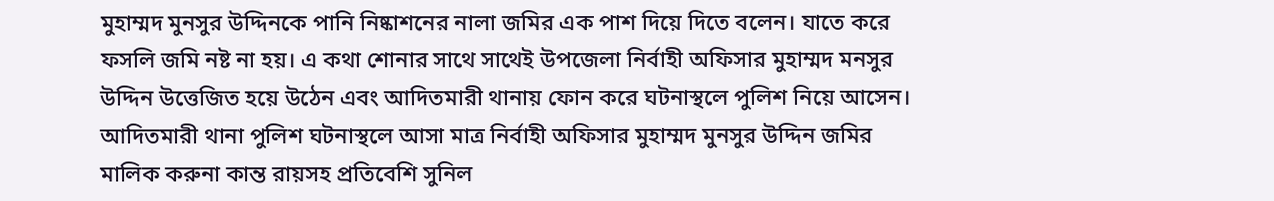মুহাম্মদ মুনসুর উদ্দিনকে পানি নিষ্কাশনের নালা জমির এক পাশ দিয়ে দিতে বলেন। যাতে করে ফসলি জমি নষ্ট না হয়। এ কথা শোনার সাথে সাথেই উপজেলা নির্বাহী অফিসার মুহাম্মদ মনসুর উদ্দিন উত্তেজিত হয়ে উঠেন এবং আদিতমারী থানায় ফোন করে ঘটনাস্থলে পুলিশ নিয়ে আসেন। আদিতমারী থানা পুলিশ ঘটনাস্থলে আসা মাত্র নির্বাহী অফিসার মুহাম্মদ মুনসুর উদ্দিন জমির মালিক করুনা কান্ত রায়সহ প্রতিবেশি সুনিল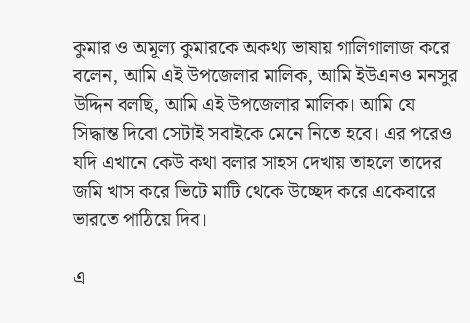কুমার ও অমূল্য কুমারকে অকথ্য ভাষায় গালিগালাজ করে বলেন, আমি এই উপজেলার মালিক, আমি ইউএনও মনসুর উদ্দিন বলছি, আমি এই উপজেলার মালিক। আমি যে সিদ্ধান্ত দিবো সেটাই সবাইকে মেনে নিতে হবে। এর পরেও যদি এখানে কেউ কথা বলার সাহস দেখায় তাহলে তাদের জমি খাস করে ভিটে মাটি থেকে উচ্ছেদ করে একেবারে ভারতে পাঠিয়ে দিব।

এ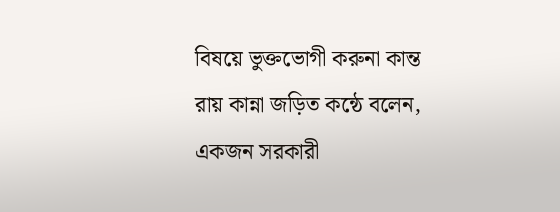বিষয়ে ভুক্তভোগী করুনা কান্ত রায় কান্না জড়িত কন্ঠে বলেন, একজন সরকারী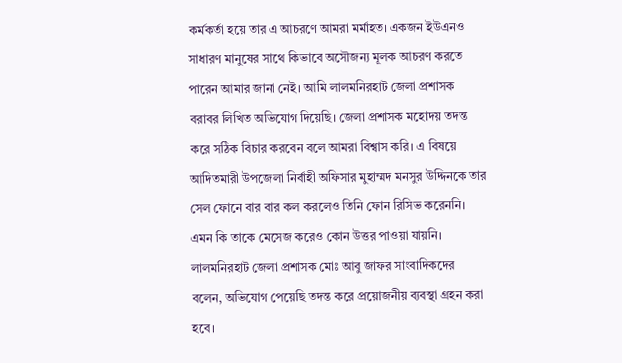কর্মকর্তা হয়ে তার এ আচরণে আমরা মর্মাহত। একজন ইউএনও সাধারণ মানুষের সাথে কিভাবে অসৌজন্য মূলক আচরণ করতে পারেন আমার জানা নেই। আমি লালমনিরহাট জেলা প্রশাসক বরাবর লিখিত অভিযোগ দিয়েছি। জেলা প্রশাসক মহোদয় তদন্ত করে সঠিক বিচার করবেন বলে আমরা বিশ্বাস করি। এ বিষয়ে আদিতমারী উপজেলা নির্বাহী অফিসার মুহাম্মদ মনসুর উদ্দিনকে তার সেল ফোনে বার বার কল করলেও তিনি ফোন রিসিভ করেননি। এমন কি তাকে মেসেজ করেও কোন উত্তর পাওয়া যায়নি। লালমনিরহাট জেলা প্রশাসক মোঃ আবু জাফর সাংবাদিকদের বলেন, অভিযোগ পেয়েছি তদন্ত করে প্রয়োজনীয় ব্যবস্থা গ্রহন করা হবে।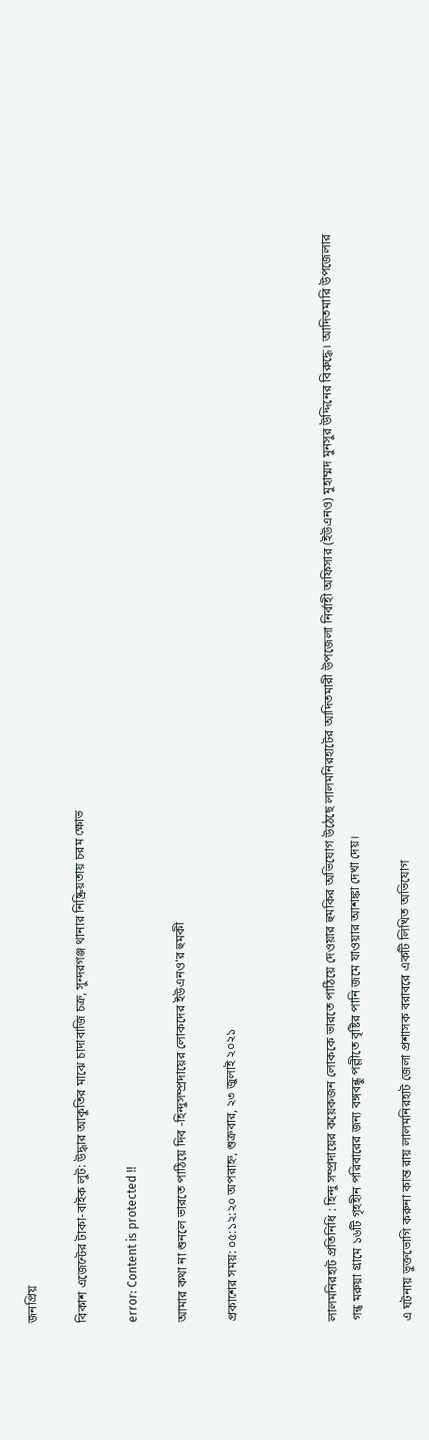জনপ্রিয়

বিকাশ এজেন্টের টাকা-বাইক লুট: উদ্ধার আকুতির মাঝে চাদাবাজি চক্র, সুন্দরগঞ্জ থানার নিষ্ক্রিয়তায় চরম ক্ষোভ

error: Content is protected !!

আমার কথা না শুনলে ভারতে পাঠিয়ে দিব -হিন্দুসম্প্রদায়ের লোকদের ইউএনও’র হুমকী

প্রকাশের সময়: ০৫:১২:২০ অপরাহ্ন, শুক্রবার, ২৩ জুলাই ২০২১



লালমনিরহাট প্রতিনিধি : হিন্দু সম্প্রদায়ের কয়েকজন লোককে ভারতে পাঠিয়ে দেওয়ার হুমকির অভিযোগ উঠেছে লালমনিরহাটের আদিতমারী উপজেলা নির্বাহী অফিসার (ইউএনও) মুহাম্মদ মুনসুর উদ্দিনের বিরুদ্ধে। আদিতমারি উপজেলার গন্ধ মরুয়া গ্রামে ১৬টি গৃহহীন পরিবারের জন্য বঙ্গবন্ধু পল্লীতে বৃষ্টির পানি জমে যাওয়ার আশঙ্কা দেখা দেয়।

এ ঘটনায় ভুক্তভোগি করুনা কান্ত রায় লালমনিরহাট জেলা প্রশাসক বরাবরে একটি লিখিত অভিযোগ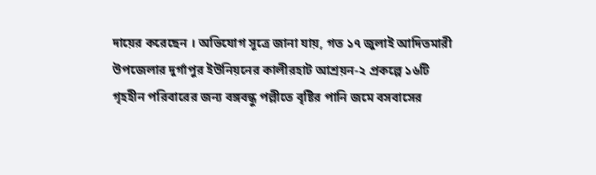দায়ের করেছেন । অভিযোগ সূত্রে জানা যায়, গত ১৭ জুলাই আদিতমারী উপজেলার দুর্গাপুর ইউনিয়নের কালীরহাট আশ্রয়ন-২ প্রকল্পে ১৬টি গৃহহীন পরিবারের জন্য বঙ্গবন্ধু পল্লীতে বৃষ্টির পানি জমে বসবাসের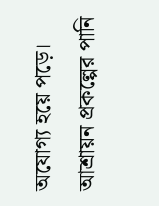অযোগ্য হয়ে পড়ে। আশ্রায়ন প্রকল্পের পানি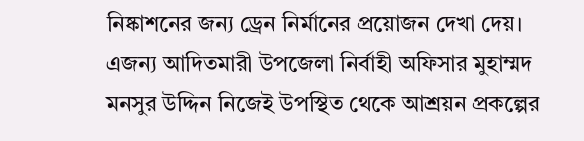নিষ্কাশনের জন্য ড্রেন নির্মানের প্রয়োজন দেখা দেয়। এজন্য আদিতমারী উপজেলা নির্বাহী অফিসার মুহাম্মদ মনসুর উদ্দিন নিজেই উপস্থিত থেকে আশ্রয়ন প্রকল্পের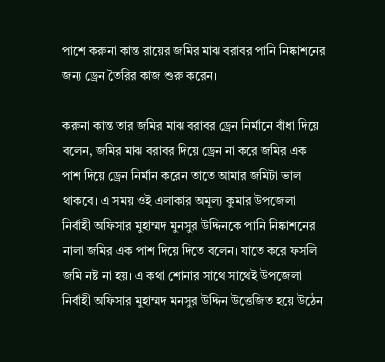পাশে করুনা কান্ত রায়ের জমির মাঝ বরাবর পানি নিষ্কাশনের জন্য ড্রেন তৈরির কাজ শুরু করেন।

করুনা কান্ত তার জমির মাঝ বরাবর ড্রেন নির্মানে বাঁধা দিয়ে বলেন, জমির মাঝ বরাবর দিয়ে ড্রেন না করে জমির এক পাশ দিয়ে ড্রেন নির্মান করেন তাতে আমার জমিটা ভাল থাকবে। এ সময় ওই এলাকার অমূল্য কুমার উপজেলা নির্বাহী অফিসার মুহাম্মদ মুনসুর উদ্দিনকে পানি নিষ্কাশনের নালা জমির এক পাশ দিয়ে দিতে বলেন। যাতে করে ফসলি জমি নষ্ট না হয়। এ কথা শোনার সাথে সাথেই উপজেলা নির্বাহী অফিসার মুহাম্মদ মনসুর উদ্দিন উত্তেজিত হয়ে উঠেন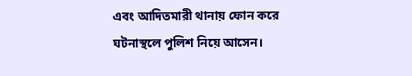এবং আদিতমারী থানায় ফোন করে ঘটনাস্থলে পুলিশ নিয়ে আসেন।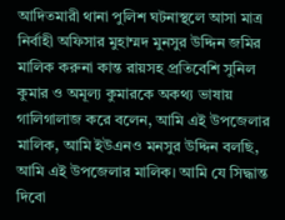আদিতমারী থানা পুলিশ ঘটনাস্থলে আসা মাত্র নির্বাহী অফিসার মুহাম্মদ মুনসুর উদ্দিন জমির মালিক করুনা কান্ত রায়সহ প্রতিবেশি সুনিল কুমার ও অমূল্য কুমারকে অকথ্য ভাষায় গালিগালাজ করে বলেন, আমি এই উপজেলার মালিক, আমি ইউএনও মনসুর উদ্দিন বলছি, আমি এই উপজেলার মালিক। আমি যে সিদ্ধান্ত দিবো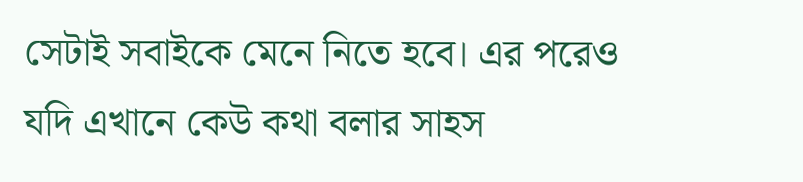সেটাই সবাইকে মেনে নিতে হবে। এর পরেও যদি এখানে কেউ কথা বলার সাহস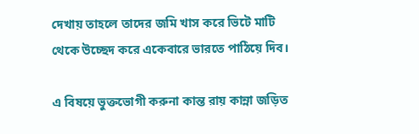দেখায় তাহলে তাদের জমি খাস করে ভিটে মাটি থেকে উচ্ছেদ করে একেবারে ভারতে পাঠিয়ে দিব।

এ বিষয়ে ভুক্তভোগী করুনা কান্ত রায় কান্না জড়িত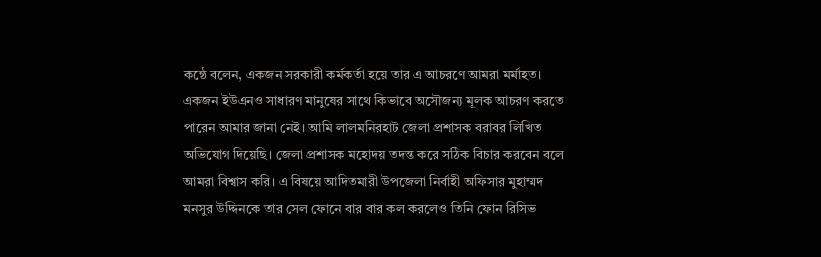কন্ঠে বলেন, একজন সরকারী কর্মকর্তা হয়ে তার এ আচরণে আমরা মর্মাহত। একজন ইউএনও সাধারণ মানুষের সাথে কিভাবে অসৌজন্য মূলক আচরণ করতে পারেন আমার জানা নেই। আমি লালমনিরহাট জেলা প্রশাসক বরাবর লিখিত অভিযোগ দিয়েছি। জেলা প্রশাসক মহোদয় তদন্ত করে সঠিক বিচার করবেন বলে আমরা বিশ্বাস করি। এ বিষয়ে আদিতমারী উপজেলা নির্বাহী অফিসার মুহাম্মদ মনসুর উদ্দিনকে তার সেল ফোনে বার বার কল করলেও তিনি ফোন রিসিভ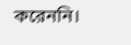করেননি।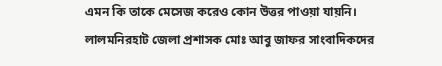এমন কি তাকে মেসেজ করেও কোন উত্তর পাওয়া যায়নি। লালমনিরহাট জেলা প্রশাসক মোঃ আবু জাফর সাংবাদিকদের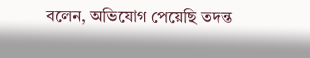বলেন, অভিযোগ পেয়েছি তদন্ত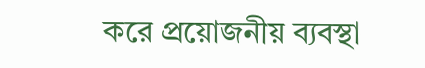করে প্রয়োজনীয় ব্যবস্থা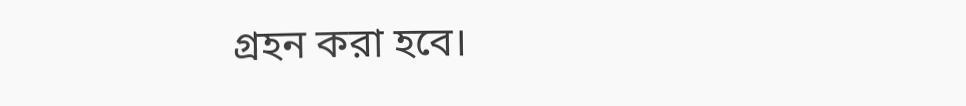গ্রহন করা হবে।